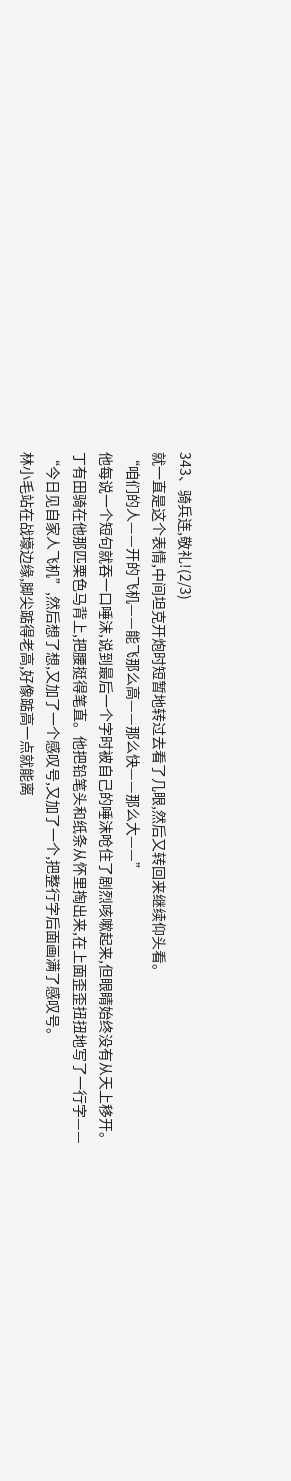343、骑兵连,敬礼!(2/3)
就一直是这个表情,中间坦克开炮时短暂地转过去看了几眼,然后又转回来继续仰头看。
“咱们的人——开的飞机——能飞那么高——那么快——那么大——”
他每说一个短句就吞一口唾沫,说到最后一个字时被自己的唾沫呛住了剧烈咳嗽起来,但眼睛始终没有从天上移开。
丁有田骑在他那匹栗色马背上,把腰挺得笔直。他把铅笔头和纸条从怀里掏出来,在上面歪歪扭扭地写了一行字——
“今日见自家人飞机”,然后想了想,又加了一个感叹号,又加了一个,把整行字后面画满了感叹号。
林小毛站在战壕边缘,脚尖踮得老高,好像踮高一点就能离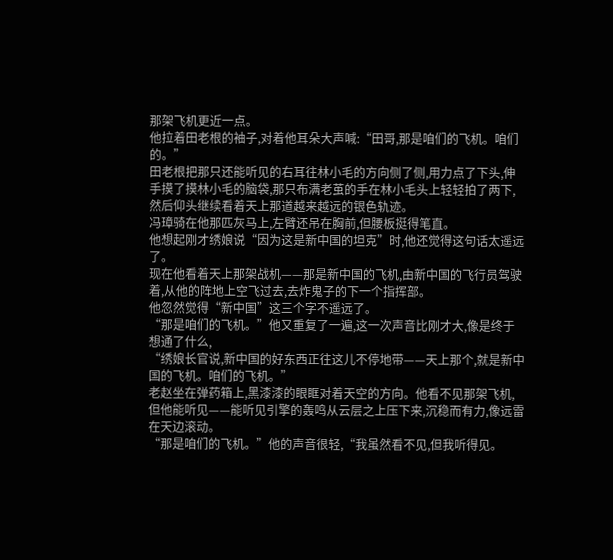那架飞机更近一点。
他拉着田老根的袖子,对着他耳朵大声喊:“田哥,那是咱们的飞机。咱们的。”
田老根把那只还能听见的右耳往林小毛的方向侧了侧,用力点了下头,伸手摸了摸林小毛的脑袋,那只布满老茧的手在林小毛头上轻轻拍了两下,然后仰头继续看着天上那道越来越远的银色轨迹。
冯璋骑在他那匹灰马上,左臂还吊在胸前,但腰板挺得笔直。
他想起刚才绣娘说“因为这是新中国的坦克”时,他还觉得这句话太遥远了。
现在他看着天上那架战机——那是新中国的飞机,由新中国的飞行员驾驶着,从他的阵地上空飞过去,去炸鬼子的下一个指挥部。
他忽然觉得“新中国”这三个字不遥远了。
“那是咱们的飞机。”他又重复了一遍,这一次声音比刚才大,像是终于想通了什么,
“绣娘长官说,新中国的好东西正往这儿不停地带——天上那个,就是新中国的飞机。咱们的飞机。”
老赵坐在弹药箱上,黑漆漆的眼眶对着天空的方向。他看不见那架飞机,但他能听见——能听见引擎的轰鸣从云层之上压下来,沉稳而有力,像远雷在天边滚动。
“那是咱们的飞机。”他的声音很轻,“我虽然看不见,但我听得见。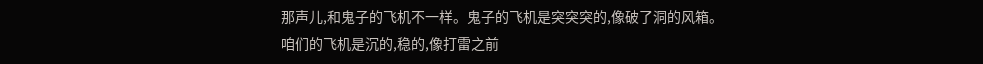那声儿,和鬼子的飞机不一样。鬼子的飞机是突突突的,像破了洞的风箱。咱们的飞机是沉的,稳的,像打雷之前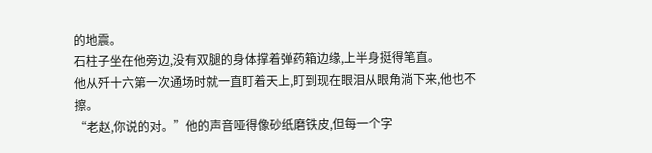的地震。
石柱子坐在他旁边,没有双腿的身体撑着弹药箱边缘,上半身挺得笔直。
他从歼十六第一次通场时就一直盯着天上,盯到现在眼泪从眼角淌下来,他也不擦。
“老赵,你说的对。”他的声音哑得像砂纸磨铁皮,但每一个字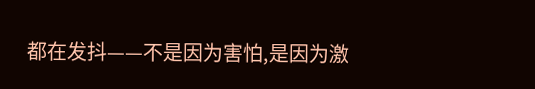都在发抖——不是因为害怕,是因为激